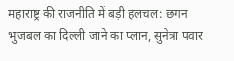महाराष्ट्र की राजनीति में बड़ी हलचल: छगन भुजबल का दिल्ली जाने का प्लान, सुनेत्रा पवार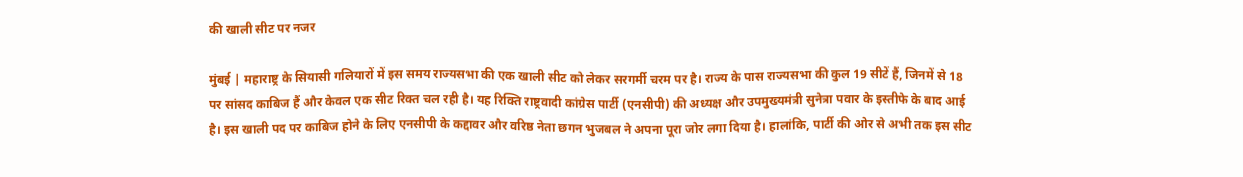की खाली सीट पर नजर

मुंबई | महाराष्ट्र के सियासी गलियारों में इस समय राज्यसभा की एक खाली सीट को लेकर सरगर्मी चरम पर है। राज्य के पास राज्यसभा की कुल 19 सीटें हैं, जिनमें से 18 पर सांसद काबिज हैं और केवल एक सीट रिक्त चल रही है। यह रिक्ति राष्ट्रवादी कांग्रेस पार्टी (एनसीपी) की अध्यक्ष और उपमुख्यमंत्री सुनेत्रा पवार के इस्तीफे के बाद आई है। इस खाली पद पर काबिज होने के लिए एनसीपी के कद्दावर और वरिष्ठ नेता छगन भुजबल ने अपना पूरा जोर लगा दिया है। हालांकि, पार्टी की ओर से अभी तक इस सीट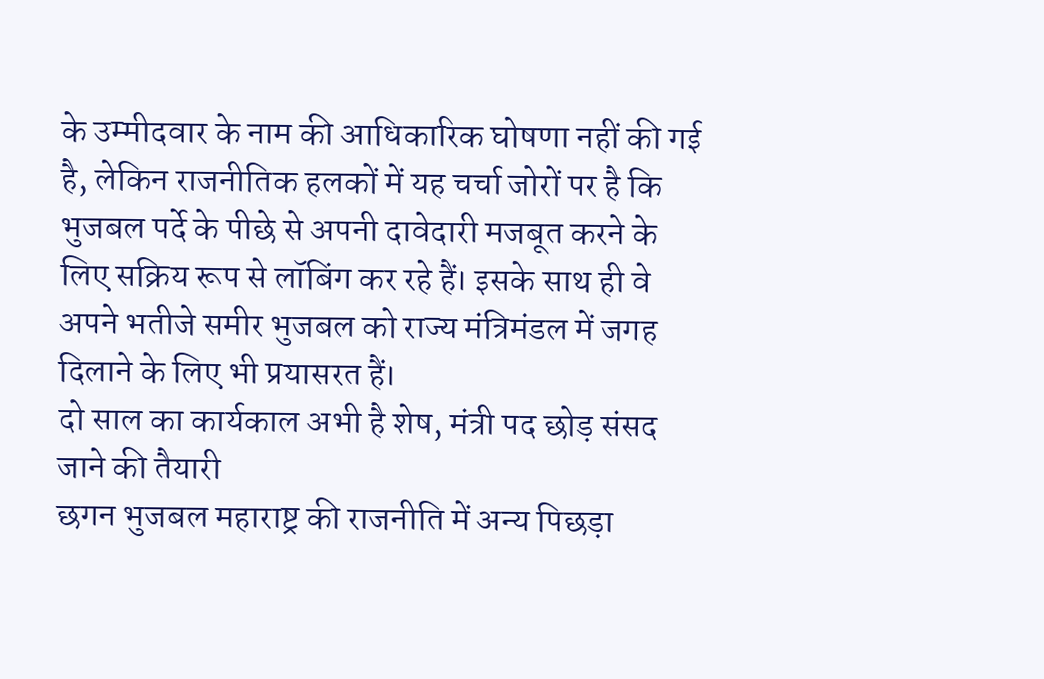के उम्मीदवार के नाम की आधिकारिक घोषणा नहीं की गई है, लेकिन राजनीतिक हलकों में यह चर्चा जोरों पर है कि भुजबल पर्दे के पीछे से अपनी दावेदारी मजबूत करने के लिए सक्रिय रूप से लॉबिंग कर रहे हैं। इसके साथ ही वे अपने भतीजे समीर भुजबल को राज्य मंत्रिमंडल में जगह दिलाने के लिए भी प्रयासरत हैं।
दो साल का कार्यकाल अभी है शेष, मंत्री पद छोड़ संसद जाने की तैयारी
छगन भुजबल महाराष्ट्र की राजनीति में अन्य पिछड़ा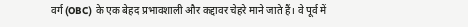वर्ग (OBC) के एक बेहद प्रभावशाली और कद्दावर चेहरे माने जाते हैं। वे पूर्व में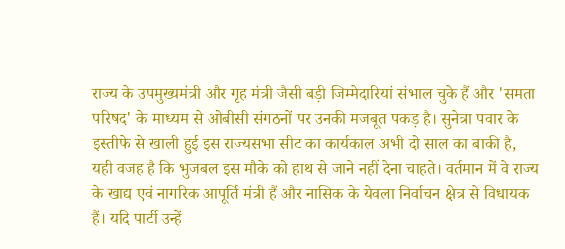राज्य के उपमुख्यमंत्री और गृह मंत्री जैसी बड़ी जिम्मेदारियां संभाल चुके हैं और 'समता परिषद' के माध्यम से ओबीसी संगठनों पर उनकी मजबूत पकड़ है। सुनेत्रा पवार के इस्तीफे से खाली हुई इस राज्यसभा सीट का कार्यकाल अभी दो साल का बाकी है, यही वजह है कि भुजबल इस मौके को हाथ से जाने नहीं देना चाहते। वर्तमान में वे राज्य के खाद्य एवं नागरिक आपूर्ति मंत्री हैं और नासिक के येवला निर्वाचन क्षेत्र से विधायक हैं। यदि पार्टी उन्हें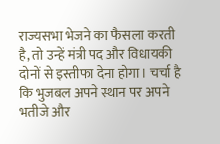राज्यसभा भेजने का फैसला करती है, तो उन्हें मंत्री पद और विधायकी दोनों से इस्तीफा देना होगा। चर्चा है कि भुजबल अपने स्थान पर अपने भतीजे और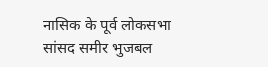नासिक के पूर्व लोकसभा सांसद समीर भुजबल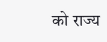को राज्य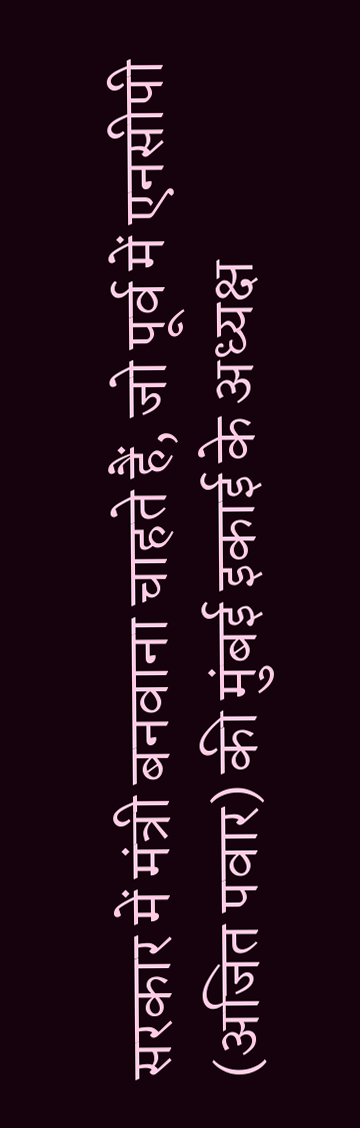सरकार में मंत्री बनवाना चाहते हैं, जो पूर्व में एनसीपी (अजित पवार) की मुंबई इकाई के अध्यक्ष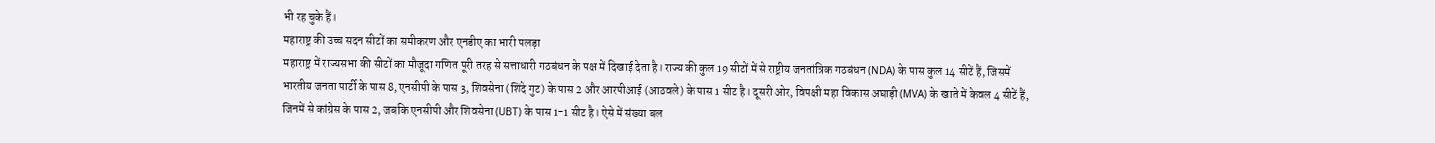भी रह चुके हैं।
महाराष्ट्र की उच्च सदन सीटों का समीकरण और एनडीए का भारी पलड़ा
महाराष्ट्र में राज्यसभा की सीटों का मौजूदा गणित पूरी तरह से सत्ताधारी गठबंधन के पक्ष में दिखाई देता है। राज्य की कुल 19 सीटों में से राष्ट्रीय जनतांत्रिक गठबंधन (NDA) के पास कुल 14 सीटें हैं, जिसमें भारतीय जनता पार्टी के पास 8, एनसीपी के पास 3, शिवसेना (शिंदे गुट) के पास 2 और आरपीआई (आठवले) के पास 1 सीट है। दूसरी ओर, विपक्षी महा विकास अघाड़ी (MVA) के खाते में केवल 4 सीटें हैं, जिनमें से कांग्रेस के पास 2, जबकि एनसीपी और शिवसेना (UBT) के पास 1-1 सीट है। ऐसे में संख्या बल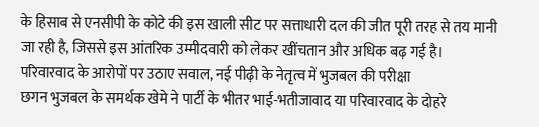के हिसाब से एनसीपी के कोटे की इस खाली सीट पर सत्ताधारी दल की जीत पूरी तरह से तय मानी जा रही है, जिससे इस आंतरिक उम्मीदवारी को लेकर खींचतान और अधिक बढ़ गई है।
परिवारवाद के आरोपों पर उठाए सवाल, नई पीढ़ी के नेतृत्व में भुजबल की परीक्षा
छगन भुजबल के समर्थक खेमे ने पार्टी के भीतर भाई-भतीजावाद या परिवारवाद के दोहरे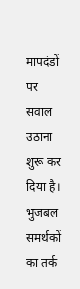मापदंडों पर सवाल उठाना शुरू कर दिया है। भुजबल समर्थकों का तर्क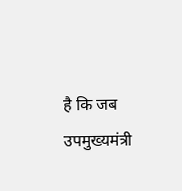है कि जब उपमुख्यमंत्री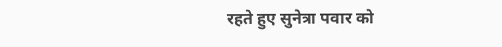रहते हुए सुनेत्रा पवार को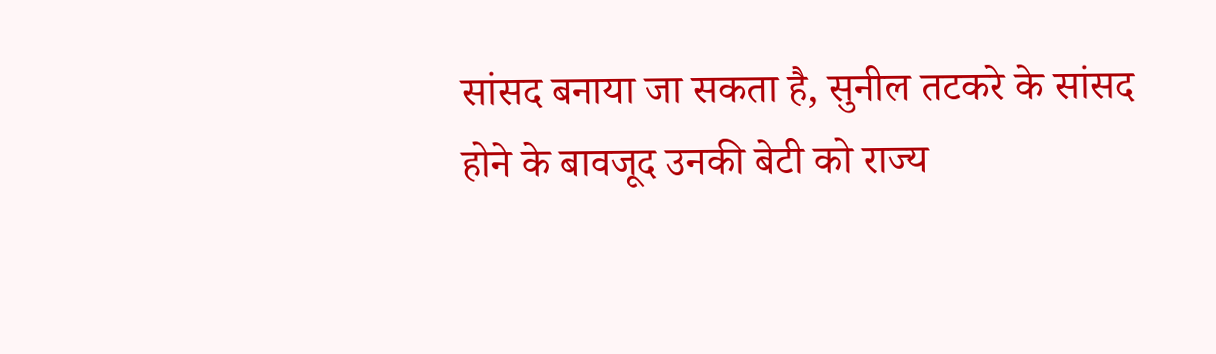सांसद बनाया जा सकता है, सुनील तटकरे के सांसद होने के बावजूद उनकी बेटी को राज्य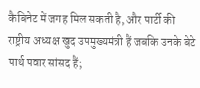कैबिनेट में जगह मिल सकती है, और पार्टी की राष्ट्रीय अध्यक्ष खुद उपमुख्यमंत्री हैं जबकि उनके बेटे पार्थ पवार सांसद हैं;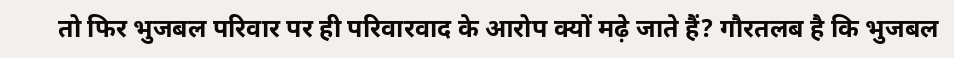तो फिर भुजबल परिवार पर ही परिवारवाद के आरोप क्यों मढ़े जाते हैं? गौरतलब है कि भुजबल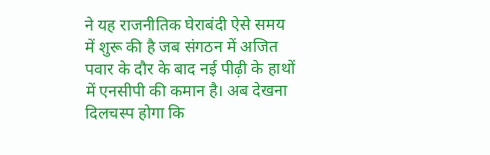ने यह राजनीतिक घेराबंदी ऐसे समय में शुरू की है जब संगठन में अजित पवार के दौर के बाद नई पीढ़ी के हाथों में एनसीपी की कमान है। अब देखना दिलचस्प होगा कि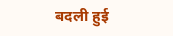बदली हुई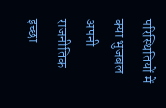परिस्थितियों में क्या भुजबल अपनी राजनीतिक इच्छा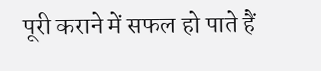पूरी कराने में सफल हो पाते हैं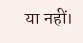या नहीं।